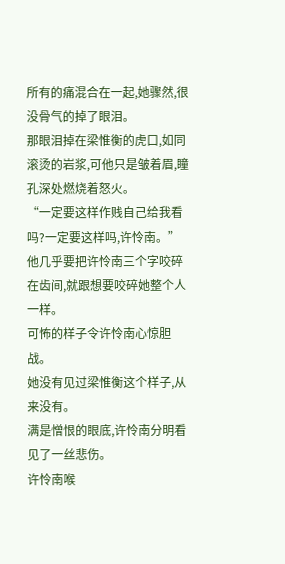所有的痛混合在一起,她骤然,很没骨气的掉了眼泪。
那眼泪掉在梁惟衡的虎口,如同滚烫的岩浆,可他只是皱着眉,瞳孔深处燃烧着怒火。
“一定要这样作贱自己给我看吗?一定要这样吗,许怜南。”
他几乎要把许怜南三个字咬碎在齿间,就跟想要咬碎她整个人一样。
可怖的样子令许怜南心惊胆战。
她没有见过梁惟衡这个样子,从来没有。
满是憎恨的眼底,许怜南分明看见了一丝悲伤。
许怜南喉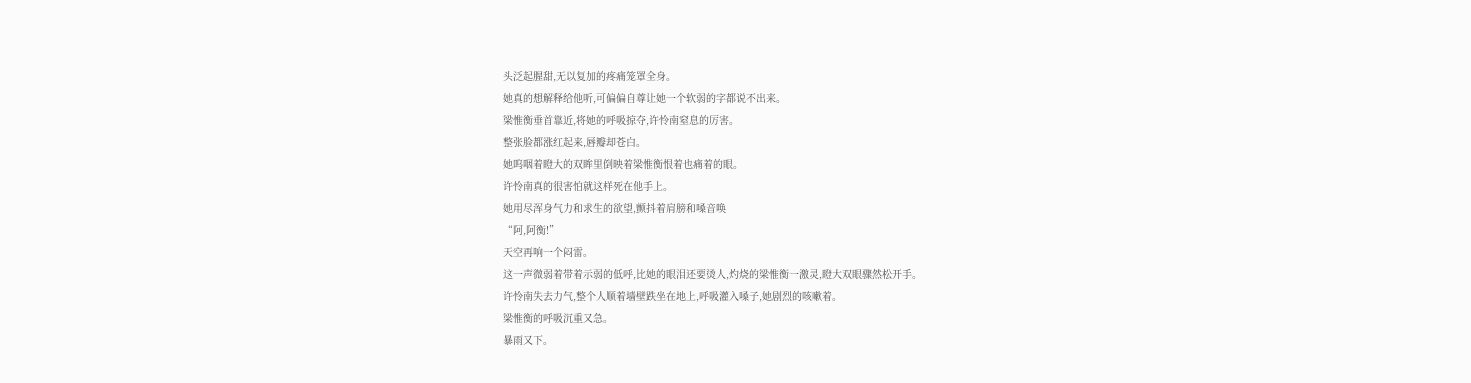头泛起腥甜,无以复加的疼痛笼罩全身。
她真的想解释给他听,可偏偏自尊让她一个软弱的字都说不出来。
梁惟衡垂首靠近,将她的呼吸掠夺,许怜南窒息的厉害。
整张脸都涨红起来,唇瓣却苍白。
她呜咽着瞪大的双眸里倒映着梁惟衡恨着也痛着的眼。
许怜南真的很害怕就这样死在他手上。
她用尽浑身气力和求生的欲望,颤抖着肩膀和嗓音唤
“阿,阿衡!”
天空再响一个闷雷。
这一声微弱着带着示弱的低呼,比她的眼泪还要烫人,灼烧的梁惟衡一激灵,瞪大双眼骤然松开手。
许怜南失去力气,整个人顺着墙壁跌坐在地上,呼吸灌入嗓子,她剧烈的咳嗽着。
梁惟衡的呼吸沉重又急。
暴雨又下。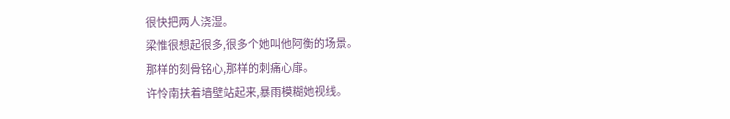很快把两人浇湿。
梁惟很想起很多,很多个她叫他阿衡的场景。
那样的刻骨铭心,那样的刺痛心扉。
许怜南扶着墙壁站起来,暴雨模糊她视线。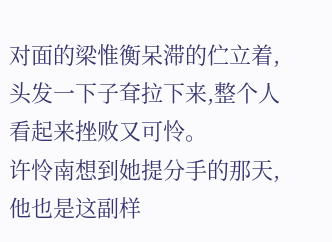对面的梁惟衡呆滞的伫立着,头发一下子耷拉下来,整个人看起来挫败又可怜。
许怜南想到她提分手的那天,他也是这副样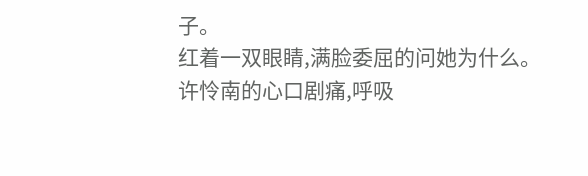子。
红着一双眼睛,满脸委屈的问她为什么。
许怜南的心口剧痛,呼吸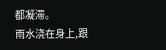都凝滞。
雨水浇在身上,跟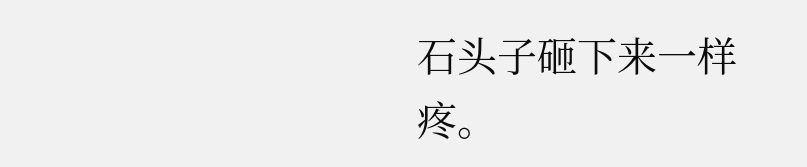石头子砸下来一样疼。